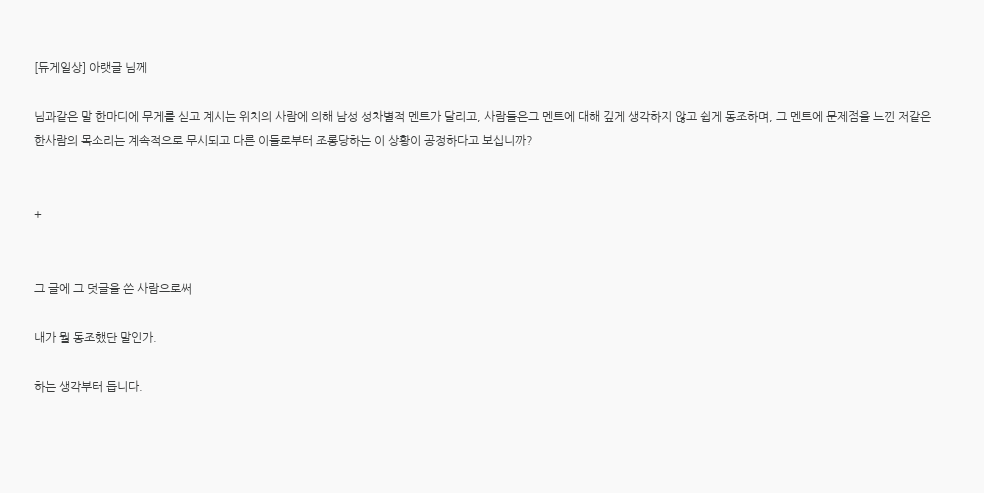[듀게일상] 아랫글 님께

님과같은 말 한마디에 무게를 싣고 계시는 위치의 사람에 의해 남성 성차별적 멘트가 달리고, 사람들은그 멘트에 대해 깊게 생각하지 않고 쉽게 동조하며, 그 멘트에 문제점을 느낀 저같은 한사람의 목소리는 계속적으로 무시되고 다른 이들로부터 조롱당하는 이 상황이 공정하다고 보십니까?


+


그 글에 그 덧글을 쓴 사람으로써

내가 뭘 동조했단 말인가.

하는 생각부터 듭니다.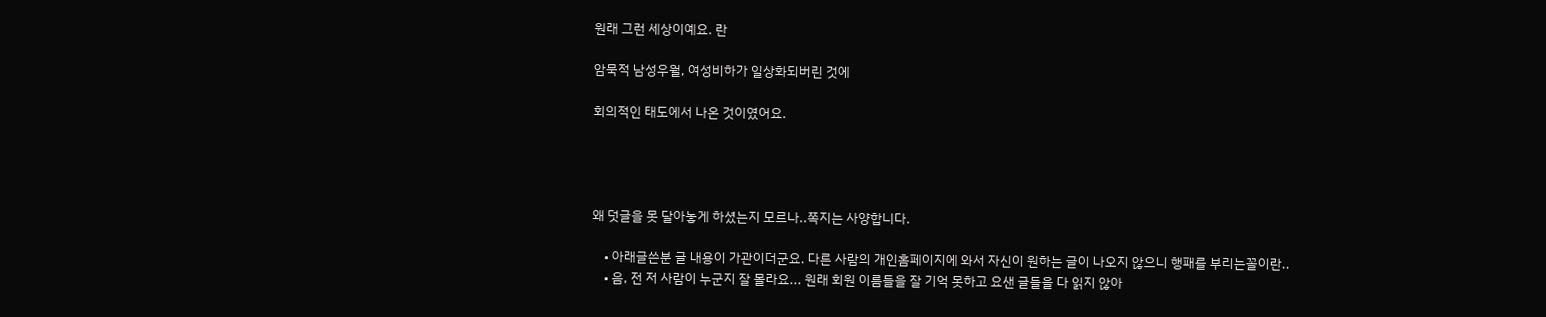원래 그런 세상이예요. 란

암묵적 남성우월, 여성비하가 일상화되버린 것에

회의적인 태도에서 나온 것이였어요.




왜 덧글을 못 달아놓게 하셨는지 모르나..쪽지는 사양합니다.

    • 아래글쓴분 글 내용이 가관이더군요. 다른 사람의 개인홈페이지에 와서 자신이 원하는 글이 나오지 않으니 행패를 부리는꼴이란..
    • 음, 전 저 사람이 누군지 잘 몰라요... 원래 회원 이름들을 잘 기억 못하고 요샌 글들을 다 읽지 않아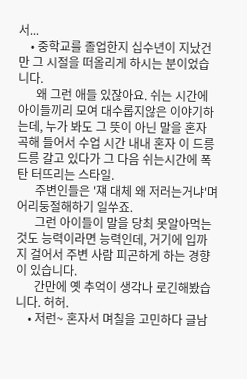서...
    • 중학교를 졸업한지 십수년이 지났건만 그 시절을 떠올리게 하시는 분이었습니다.
      왜 그런 애들 있잖아요. 쉬는 시간에 아이들끼리 모여 대수롭지않은 이야기하는데, 누가 봐도 그 뜻이 아닌 말을 혼자 곡해 들어서 수업 시간 내내 혼자 이 드릉드릉 갈고 있다가 그 다음 쉬는시간에 폭탄 터뜨리는 스타일.
      주변인들은 '쟤 대체 왜 저러는거냐'며 어리둥절해하기 일쑤죠.
      그런 아이들이 말을 당최 못알아먹는것도 능력이라면 능력인데, 거기에 입까지 걸어서 주변 사람 피곤하게 하는 경향이 있습니다.
      간만에 옛 추억이 생각나 로긴해봤습니다. 허허.
    • 저런~ 혼자서 며칠을 고민하다 글남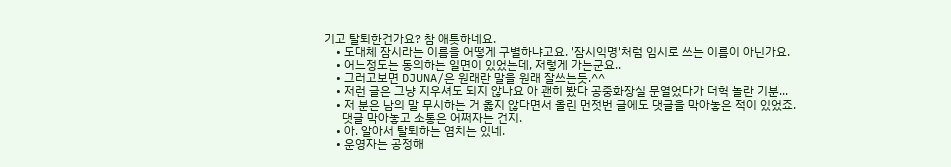기고 탈퇴한건가요? 참 애틋하네요.
    • 도대체 잠시라는 이름을 어떻게 구별하냐고요. '잠시익명'처럼 임시로 쓰는 이름이 아닌가요.
    • 어느정도는 동의하는 일면이 있었는데, 저렇게 가는군요..
    • 그러고보면 DJUNA/은 원래란 말을 원래 잘쓰는듯.^^
    • 저런 글은 그냥 지우셔도 되지 않나요 아 괜히 봤다 공중화장실 문열었다가 더헉 놀란 기분...
    • 저 분은 남의 말 무시하는 거 옳지 않다면서 올린 먼젓번 글에도 댓글을 막아놓은 적이 있었죠.
      댓글 막아놓고 소통은 어쩌자는 건지.
    • 아. 알아서 탈퇴하는 염치는 있네.
    • 운영자는 공정해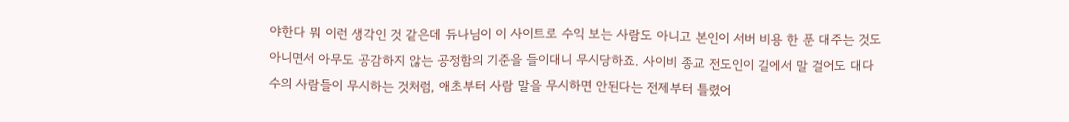야한다 뭐 이런 생각인 것 같은데 듀나님이 이 사이트로 수익 보는 사람도 아니고 본인이 서버 비용 한 푼 대주는 것도 아니면서 아무도 공감하지 않는 공정함의 기준을 들이대니 무시당하죠. 사이비 종교 전도인이 길에서 말 걸어도 대다수의 사람들이 무시하는 것처럼, 애초부터 사람 말을 무시하면 안된다는 전제부터 틀렸어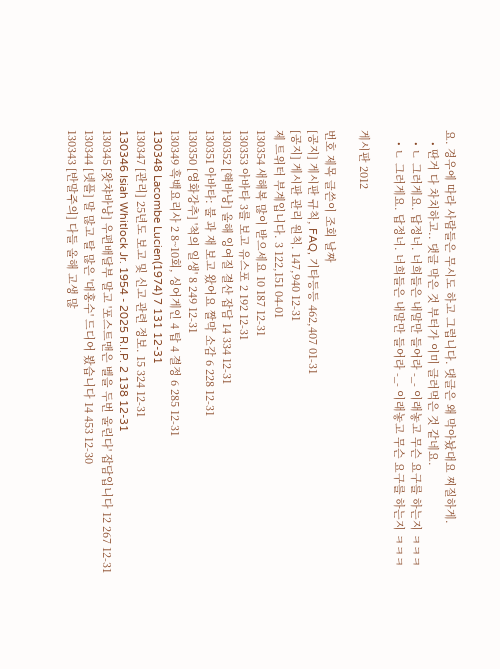요. 경우에 따라 사람들은 무시도 하고 그럽니다. 댓글은 왜 막아놨대요 찌질하게.
    • 딴거 다 차치하고.. 댓글 막은 것 부터가 이미 글러먹은 것 같네요.
    • ㄴ 그러게요. 답정너. 너희들은 내말만 들어라 -_- 이래놓고 무슨 요구를 하는지 ㅋㅋㅋ
    • ㄴ 그러게요. 답정너. 너희들은 내말만 들어라 -_- 이래놓고 무슨 요구를 하는지 ㅋㅋㅋ

게시판 2012

번호 제목 글쓴이 조회 날짜
[공지] 게시판 규칙, FAQ, 기타등등 462,407 01-31
[공지] 게시판 관리 원칙. 147,940 12-31
제 트위터 부계입니다. 3 122,151 04-01
130354 새해복 많이 받으세요 10 187 12-31
130353 아바타 3를 보고 유스포 2 192 12-31
130352 [핵바낭] 올해 잉여질 결산 잡담 14 334 12-31
130351 아바타: 불 과 재 보고 왔어요 짤막 소감 6 228 12-31
130350 [영화강추] '척의 일생' 8 249 12-31
130349 흑백요리사 2 8~10회, 싱어게인 4 탑 4 결정 6 285 12-31
130348 Lacombe Lucien(1974) 7 131 12-31
130347 [관리] 25년도 보고 및 신고 관련 정보. 15 324 12-31
130346 Isiah Whitlock Jr. 1954 - 2025 R.I.P. 2 138 12-31
130345 [왓챠바낭] 우편배달부 말고 '포스트맨은 벨을 두번 울린다' 잡담입니다 12 267 12-31
130344 [넷플] 말 많고 탈 많은 '대홍수' 드디어 봤습니다 14 453 12-30
130343 [반말주의] 다들 올해 고생 많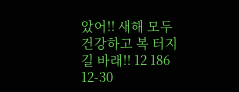았어!! 새해 모두 건강하고 복 터지길 바래!! 12 186 12-30